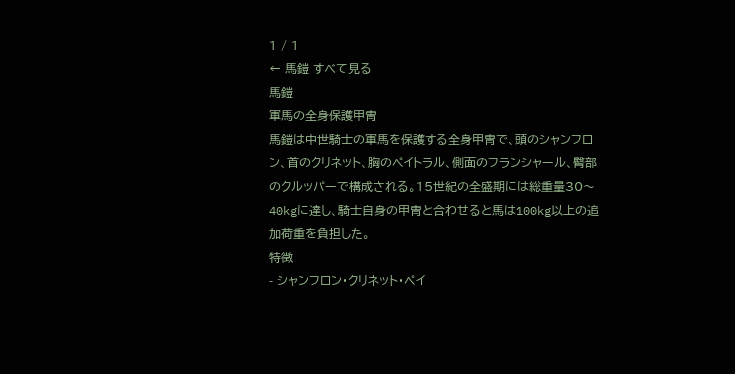1 / 1
← 馬鎧 すべて見る
馬鎧
軍馬の全身保護甲冑
馬鎧は中世騎士の軍馬を保護する全身甲冑で、頭のシャンフロン、首のクリネット、胸のペイトラル、側面のフランシャール、臀部のクルッパーで構成される。15世紀の全盛期には総重量30〜40kgに達し、騎士自身の甲冑と合わせると馬は100kg以上の追加荷重を負担した。
特徴
- シャンフロン・クリネット・ペイ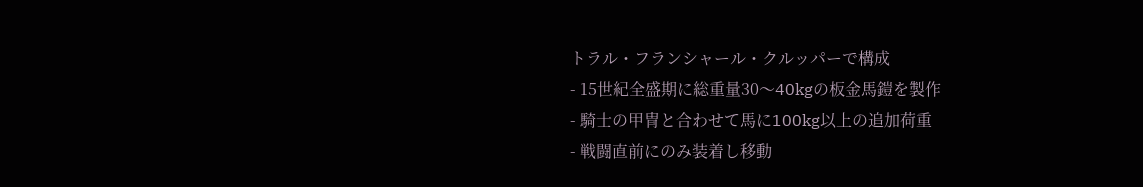トラル・フランシャール・クルッパーで構成
- 15世紀全盛期に総重量30〜40kgの板金馬鎧を製作
- 騎士の甲冑と合わせて馬に100kg以上の追加荷重
- 戦闘直前にのみ装着し移動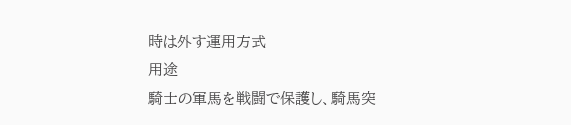時は外す運用方式
用途
騎士の軍馬を戦闘で保護し、騎馬突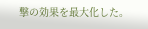撃の効果を最大化した。